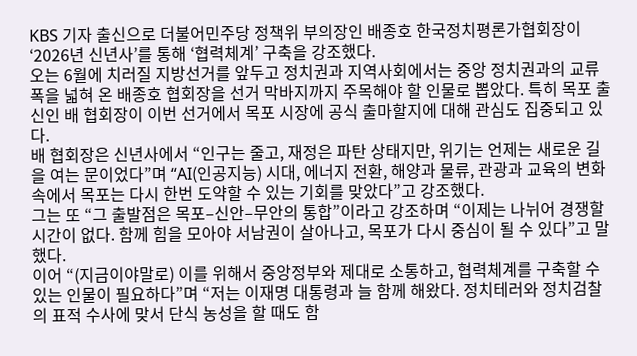KBS 기자 출신으로 더불어민주당 정책위 부의장인 배종호 한국정치평론가협회장이 ‘2026년 신년사’를 통해 ‘협력체계’ 구축을 강조했다.
오는 6월에 치러질 지방선거를 앞두고 정치권과 지역사회에서는 중앙 정치권과의 교류 폭을 넓혀 온 배종호 협회장을 선거 막바지까지 주목해야 할 인물로 뽑았다. 특히 목포 출신인 배 협회장이 이번 선거에서 목포 시장에 공식 출마할지에 대해 관심도 집중되고 있다.
배 협회장은 신년사에서 “인구는 줄고, 재정은 파탄 상태지만, 위기는 언제는 새로운 길을 여는 문이었다”며 “AI(인공지능) 시대, 에너지 전환, 해양과 물류, 관광과 교육의 변화 속에서 목포는 다시 한번 도약할 수 있는 기회를 맞았다”고 강조했다.
그는 또 “그 출발점은 목포–신안–무안의 통합”이라고 강조하며 “이제는 나뉘어 경쟁할 시간이 없다. 함께 힘을 모아야 서남권이 살아나고, 목포가 다시 중심이 될 수 있다”고 말했다.
이어 “(지금이야말로) 이를 위해서 중앙정부와 제대로 소통하고, 협력체계를 구축할 수 있는 인물이 필요하다”며 “저는 이재명 대통령과 늘 함께 해왔다. 정치테러와 정치검찰의 표적 수사에 맞서 단식 농성을 할 때도 함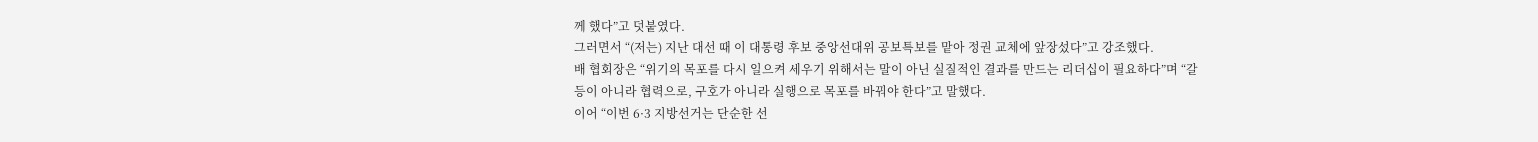께 했다”고 덧붙였다.
그러면서 “(저는) 지난 대선 때 이 대통령 후보 중앙선대위 공보특보를 맡아 정권 교체에 앞장섰다”고 강조했다.
배 협회장은 “위기의 목포를 다시 일으켜 세우기 위해서는 말이 아닌 실질적인 결과를 만드는 리더십이 필요하다”며 “갈등이 아니라 협력으로, 구호가 아니라 실행으로 목포를 바꿔야 한다”고 말했다.
이어 “이번 6·3 지방선거는 단순한 선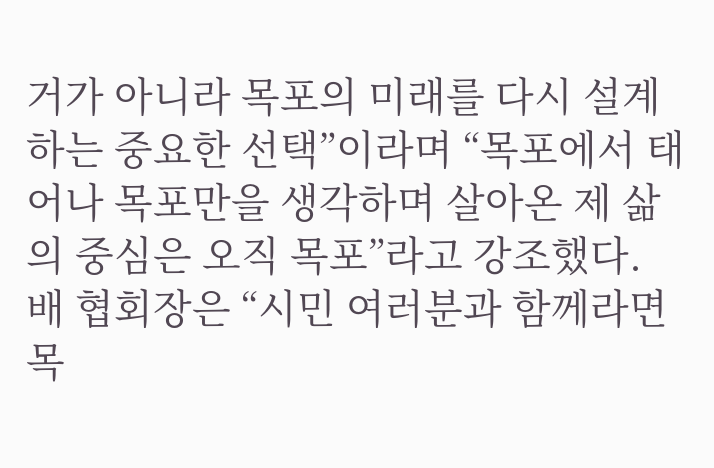거가 아니라 목포의 미래를 다시 설계하는 중요한 선택”이라며 “목포에서 태어나 목포만을 생각하며 살아온 제 삶의 중심은 오직 목포”라고 강조했다.
배 협회장은 “시민 여러분과 함께라면 목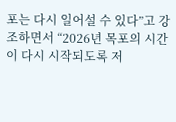포는 다시 일어설 수 있다”고 강조하면서 “2026년 목포의 시간이 다시 시작되도록 저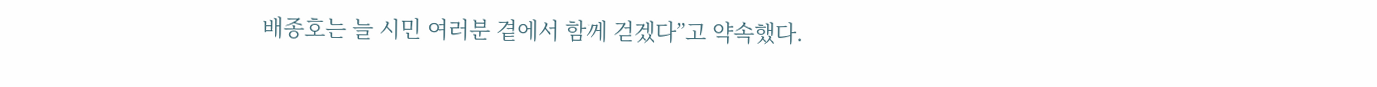배종호는 늘 시민 여러분 곁에서 함께 걷겠다”고 약속했다.